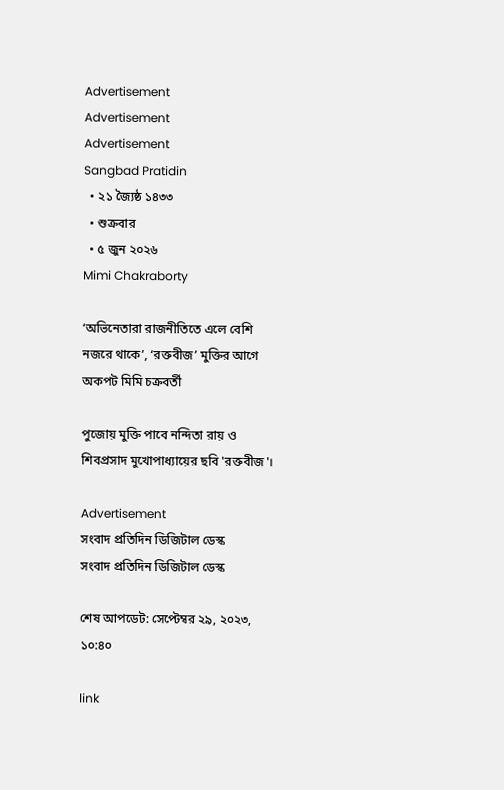Advertisement
Advertisement
Advertisement
Sangbad Pratidin
  • ২১ জ্যৈষ্ঠ ১৪৩৩
  • শুক্রবার
  • ৫ জুন ২০২৬
Mimi Chakraborty

‘অভিনেতারা রাজনীতিতে এলে বেশি নজরে থাকে’, ‘রক্তবীজ’ মুক্তির আগে অকপট মিমি চক্রবর্তী

পুজোয় মুক্তি পাবে নন্দিতা রায় ও শিবপ্রসাদ মুখোপাধ্যায়ের ছবি 'রক্তবীজ'।

Advertisement
সংবাদ প্রতিদিন ডিজিটাল ডেস্ক
সংবাদ প্রতিদিন ডিজিটাল ডেস্ক

শেষ আপডেট: সেপ্টেম্বর ২৯, ২০২৩, ১০:৪০

link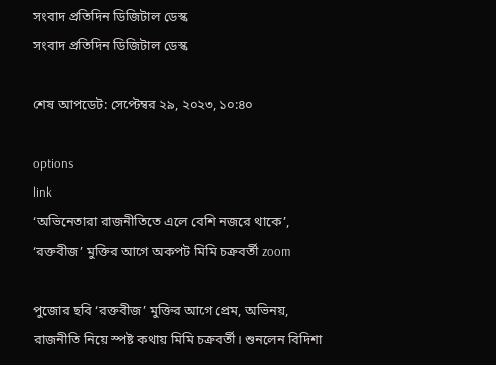সংবাদ প্রতিদিন ডিজিটাল ডেস্ক
সংবাদ প্রতিদিন ডিজিটাল ডেস্ক

শেষ আপডেট: সেপ্টেম্বর ২৯, ২০২৩, ১০:৪০

options
link
‘অভিনেতারা রাজনীতিতে এলে বেশি নজরে থাকে’, ‘রক্তবীজ’ মুক্তির আগে অকপট মিমি চক্রবর্তী zoom

পুজোর ছবি ‘রক্তবীজ’ মুক্তির আগে প্রেম, অভিনয়, রাজনীতি নিয়ে স্পষ্ট কথায় মিমি চক্রবর্তী। শুনলেন বিদিশা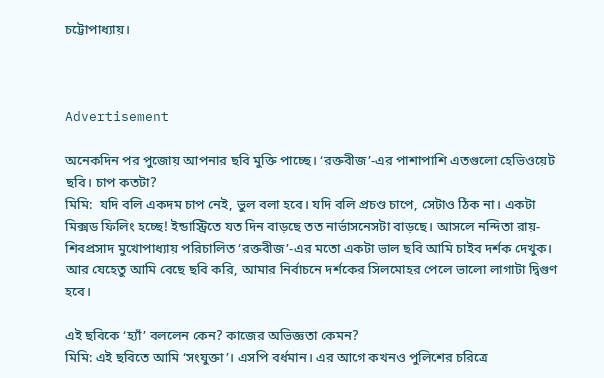চট্টোপাধ্যায়।



Advertisement

অনেকদিন পর পুজোয় আপনার ছবি মুক্তি পাচ্ছে। ‘রক্তবীজ’-এর পাশাপাশি এতগুলো হেভিওয়েট ছবি। চাপ কতটা?
মিমি:  যদি বলি একদম চাপ নেই, ভুল বলা হবে। যদি বলি প্রচণ্ড চাপে, সেটাও ঠিক না। একটা মিক্সড ফিলিং হচ্ছে! ইন্ডাস্ট্রিতে যত দিন বাড়ছে তত নার্ভাসনেসটা বাড়ছে। আসলে নন্দিতা রায়-শিবপ্রসাদ মুখোপাধ‌্যায় পরিচালিত ‘রক্তবীজ’-এর মতো একটা ভাল ছবি আমি চাইব দর্শক দেখুক। আর যেহেতু আমি বেছে ছবি করি, আমার নির্বাচনে দর্শকের সিলমোহর পেলে ভালো লাগাটা দ্বিগুণ হবে।

এই ছবিকে ‘হ্যাঁ’ বললেন কেন? কাজের অভিজ্ঞতা কেমন?
মিমি: এই ছবিতে আমি ‘সংযুক্তা’। এসপি বর্ধমান। এর আগে কখনও পুলিশের চরিত্রে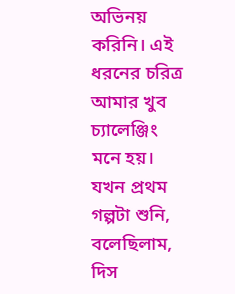অভিনয় করিনি। এই ধরনের চরিত্র আমার খুব চ‌্যালেঞ্জিং মনে হয়। যখন প্রথম গল্পটা শুনি, বলেছিলাম, দিস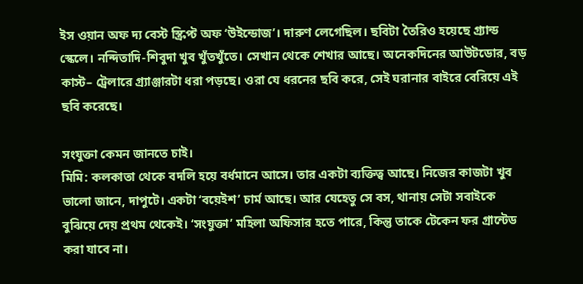ইস ওয়ান অফ দ‌্য বেস্ট স্ক্রিপ্ট অফ ‘উইন্ডোজ’। দারুণ লেগেছিল। ছবিটা তৈরিও হয়েছে গ্র‌্যান্ড স্কেলে। নন্দিতাদি-শিবুদা খুব খুঁতখুঁতে। সেখান থেকে শেখার আছে। অনেকদিনের আউটডোর, বড় কাস্ট– ট্রেলারে গ্র‌্যাঞ্জারটা ধরা পড়ছে। ওরা যে ধরনের ছবি করে, সেই ঘরানার বাইরে বেরিয়ে এই ছবি করেছে।

সংযুক্তা কেমন জানতে চাই।
মিমি: কলকাতা থেকে বদলি হয়ে বর্ধমানে আসে। তার একটা ব‌্যক্তিত্ব আছে। নিজের কাজটা খুব ভালো জানে, দাপুটে। একটা ‘বয়েইশ’ চার্ম আছে। আর যেহেতু সে বস, থানায় সেটা সবাইকে বুঝিয়ে দেয় প্রথম থেকেই। ‘সংযুক্তা’ মহিলা অফিসার হতে পারে, কিন্তু তাকে টেকেন ফর গ্রান্টেড করা যাবে না।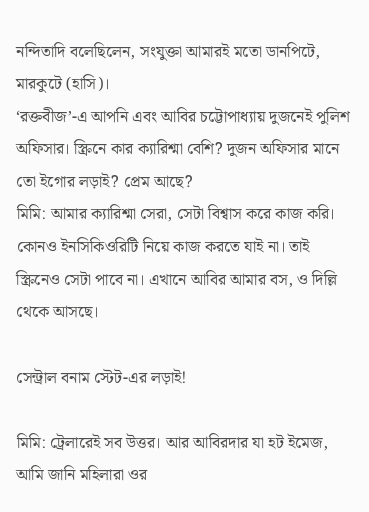নন্দিতাদি বলেছিলেন, সংযুক্তা আমারই মতো ডানপিটে, মারকুটে (হাসি)।
‘রক্তবীজ’-এ আপনি এবং আবির চট্টোপাধ‌্যায় দুজনেই পুলিশ অফিসার। স্ক্রিনে কার ক‌্যারিশ্মা বেশি? দুজন অফিসার মানে তো ইগোর লড়াই? প্রেম আছে?
মিমি: আমার ক‌্যারিশ্মা সেরা, সেটা বিশ্বাস করে কাজ করি। কোনও ইনসিকিওরিটি নিয়ে কাজ করতে যাই না। তাই স্ক্রিনেও সেটা পাবে না। এখানে আবির আমার বস, ও দিল্লি থেকে আসছে।

সেন্ট্রাল বনাম স্টেট-এর লড়াই!

মিমি: ট্রেলারেই সব উত্তর। আর আবিরদার যা হট ইমেজ, আমি জানি মহিলারা ওর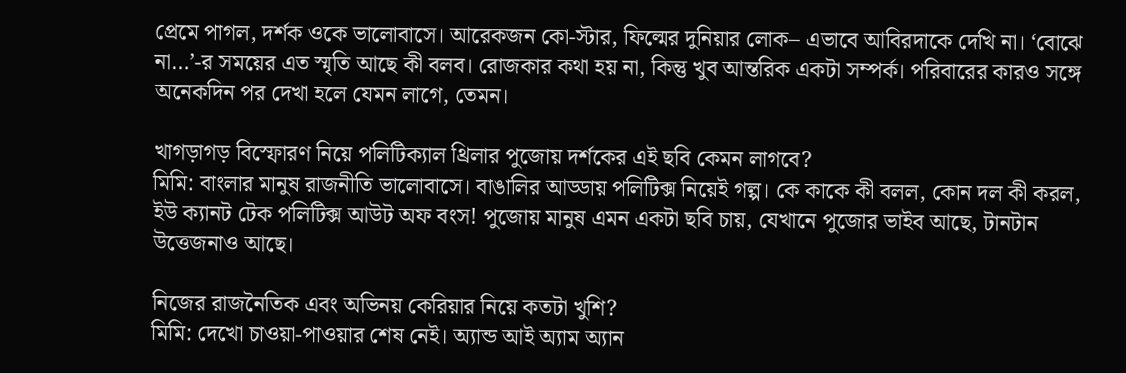প্রেমে পাগল, দর্শক ওকে ভালোবাসে। আরেকজন কো-স্টার, ফিল্মের দুনিয়ার লোক– এভাবে আবিরদাকে দেখি না। ‘বোঝে না…’-র সময়ের এত স্মৃতি আছে কী বলব। রোজকার কথা হয় না, কিন্তু খুব আন্তরিক একটা সম্পর্ক। পরিবারের কারও সঙ্গে অনেকদিন পর দেখা হলে যেমন লাগে, তেমন।

খাগড়াগড় বিস্ফোরণ নিয়ে পলিটিক‌্যাল থ্রিলার পুজোয় দর্শকের এই ছবি কেমন লাগবে?
মিমি: বাংলার মানুষ রাজনীতি ভালোবাসে। বাঙালির আড্ডায় পলিটিক্স নিয়েই গল্প। কে কাকে কী বলল, কোন দল কী করল, ইউ ক‌্যানট টেক পলিটিক্স আউট অফ বংস! পুজোয় মানুষ এমন একটা ছবি চায়, যেখানে পুজোর ভাইব আছে, টানটান উত্তেজনাও আছে।

নিজের রাজনৈতিক এবং অভিনয় কেরিয়ার নিয়ে কতটা খুশি?
মিমি: দেখো চাওয়া-পাওয়ার শেষ নেই। অ‌্যান্ড আই অ‌্যাম অ‌্যান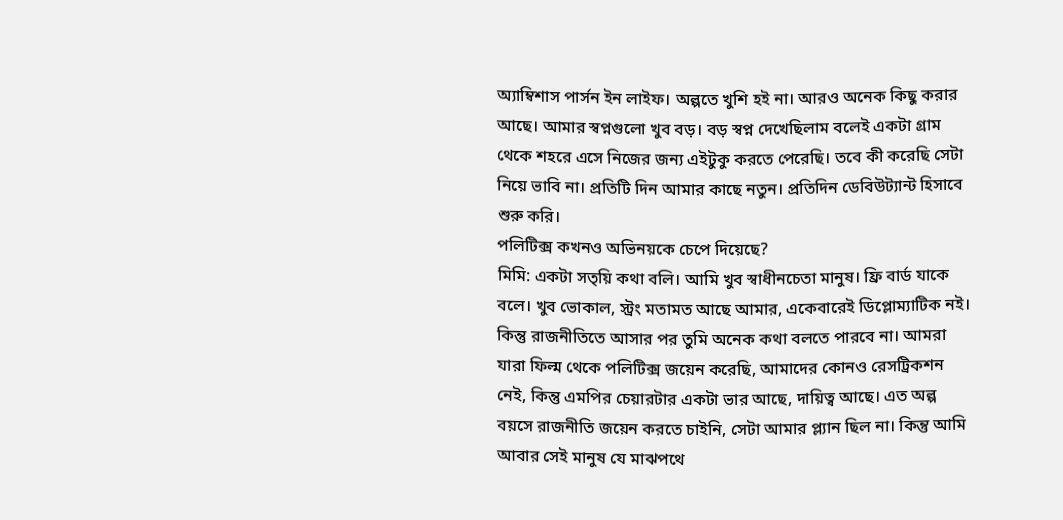অ‌্যাম্বিশাস পার্সন ইন লাইফ। অল্পতে খুশি হই না। আরও অনেক কিছু করার আছে। আমার স্বপ্নগুলো খুব বড়। বড় স্বপ্ন দেখেছিলাম বলেই একটা গ্রাম থেকে শহরে এসে নিজের জন‌্য এইটুকু করতে পেরেছি। তবে কী করেছি সেটা নিয়ে ভাবি না। প্রতিটি দিন আমার কাছে নতুন। প্রতিদিন ডেবিউট‌্যান্ট হিসাবে শুরু করি।
পলিটিক্স কখনও অভিনয়কে চেপে দিয়েছে?
মিমি: একটা সত্য়ি কথা বলি। আমি খুব স্বাধীনচেতা মানুষ। ফ্রি বার্ড যাকে বলে। খুব ভোকাল, স্ট্রং মতামত আছে আমার, একেবারেই ডিপ্লোম‌্যাটিক নই। কিন্তু রাজনীতিতে আসার পর তুমি অনেক কথা বলতে পারবে না। আমরা যারা ফিল্ম থেকে পলিটিক্স জয়েন করেছি, আমাদের কোনও রেসট্রিকশন নেই, কিন্তু এমপির চেয়ারটার একটা ভার আছে, দায়িত্ব আছে। এত অল্প বয়সে রাজনীতি জয়েন করতে চাইনি, সেটা আমার প্ল‌্যান ছিল না। কিন্তু আমি আবার সেই মানুষ যে মাঝপথে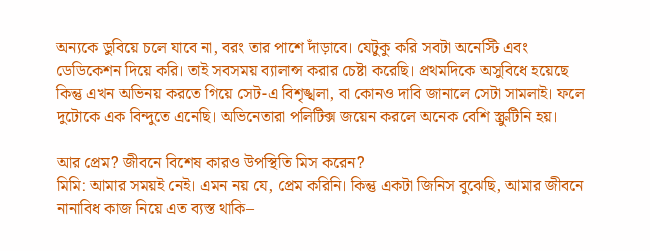অন‌্যকে ডুবিয়ে চলে যাবে না, বরং তার পাশে দাঁড়াবে। যেটুকু করি সবটা অনেস্টি এবং ডেডিকেশন দিয়ে করি। তাই সবসময় ব‌্যালান্স করার চেষ্টা করেছি। প্রথমদিকে অসুবিধে হয়েছে কিন্তু এখন অভিনয় করতে গিয়ে সেট-এ বিশৃঙ্খলা, বা কোনও দাবি জানালে সেটা সামলাই। ফলে দুটোকে এক বিন্দুতে এনেছি। অভিনেতারা পলিটিক্স জয়েন করলে অনেক বেশি স্ক্রুটিনি হয়।

আর প্রেম? জীবনে বিশেষ কারও উপস্থিতি মিস করেন?
মিমি: আমার সময়ই নেই। এমন নয় যে, প্রেম করিনি। কিন্তু একটা জিনিস বুঝেছি, আমার জীবনে নানাবিধ কাজ নিয়ে এত ব‌্যস্ত থাকি–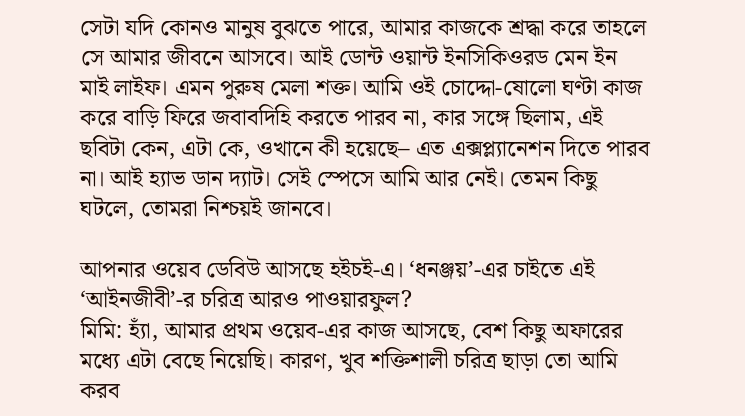সেটা যদি কোনও মানুষ বুঝতে পারে, আমার কাজকে শ্রদ্ধা করে তাহলে সে আমার জীবনে আসবে। আই ডোন্ট ওয়ান্ট ইনসিকিওরড মেন ইন মাই লাইফ। এমন পুরুষ মেলা শক্ত। আমি ওই চোদ্দো-ষোলো ঘণ্টা কাজ করে বাড়ি ফিরে জবাবদিহি করতে পারব না, কার সঙ্গে ছিলাম, এই ছবিটা কেন, এটা কে, ওখানে কী হয়েছে– এত এক্সপ্ল‌্যানেশন দিতে পারব না। আই হ‌্যাভ ডান দ‌্যাট। সেই স্পেসে আমি আর নেই। তেমন কিছু ঘটলে, তোমরা নিশ্চয়ই জানবে।

আপনার ওয়েব ডেবিউ আসছে হইচই-এ। ‘ধনঞ্জয়’-এর চাইতে এই ‘আইনজীবী’-র চরিত্র আরও পাওয়ারফুল?
মিমি: হ্যাঁ, আমার প্রথম ওয়েব-এর কাজ আসছে, বেশ কিছু অফারের মধ্যে এটা বেছে নিয়েছি। কারণ, খুব শক্তিশালী চরিত্র ছাড়া তো আমি করব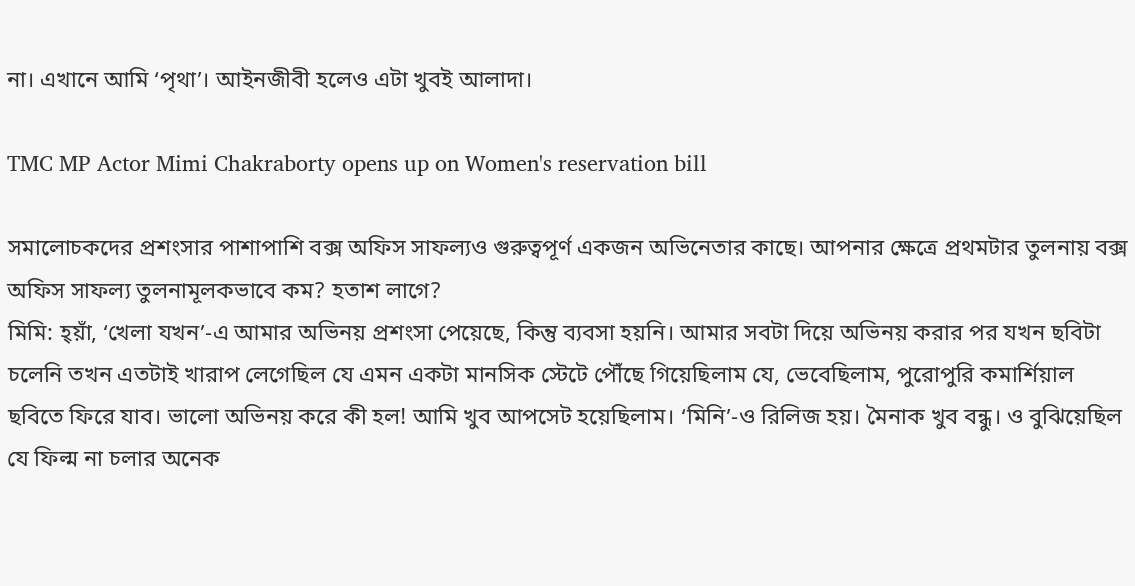না। এখানে আমি ‘পৃথা’। আইনজীবী হলেও এটা খুবই আলাদা।

TMC MP Actor Mimi Chakraborty opens up on Women's reservation bill

সমালোচকদের প্রশংসার পাশাপাশি বক্স অফিস সাফল‌্যও গুরুত্বপূর্ণ একজন অভিনেতার কাছে। আপনার ক্ষেত্রে প্রথমটার তুলনায় বক্স অফিস সাফল‌্য তুলনামূলকভাবে কম? হতাশ লাগে?
মিমি: হ্য়াঁ, ‘খেলা যখন’-এ আমার অভিনয় প্রশংসা পেয়েছে, কিন্তু ব‌্যবসা হয়নি। আমার সবটা দিয়ে অভিনয় করার পর যখন ছবিটা চলেনি তখন এতটাই খারাপ লেগেছিল যে এমন একটা মানসিক স্টেটে পৌঁছে গিয়েছিলাম যে, ভেবেছিলাম, পুরোপুরি কমার্শিয়াল ছবিতে ফিরে যাব। ভালো অভিনয় করে কী হল! আমি খুব আপসেট হয়েছিলাম। ‘মিনি’-ও রিলিজ হয়। মৈনাক খুব বন্ধু। ও বুঝিয়েছিল যে ফিল্ম না চলার অনেক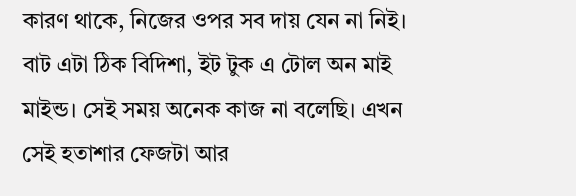কারণ থাকে, নিজের ওপর সব দায় যেন না নিই। বাট এটা ঠিক বিদিশা, ইট টুক এ টোল অন মাই মাইন্ড। সেই সময় অনেক কাজ না বলেছি। এখন সেই হতাশার ফেজটা আর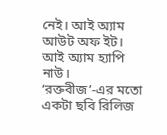নেই। আই অ‌্যাম আউট অফ ইট। আই অ‌্যাম হ‌্যাপি নাউ। ‘রক্তবীজ’-এর মতো একটা ছবি রিলিজ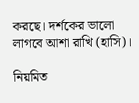করছে। দর্শকের ভালো লাগবে আশা রাখি (হাসি)।

নিয়মিত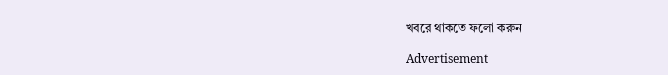খবরে থাকতে ফলো করুন

Advertisement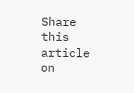Share this article on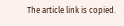The article link is copied.